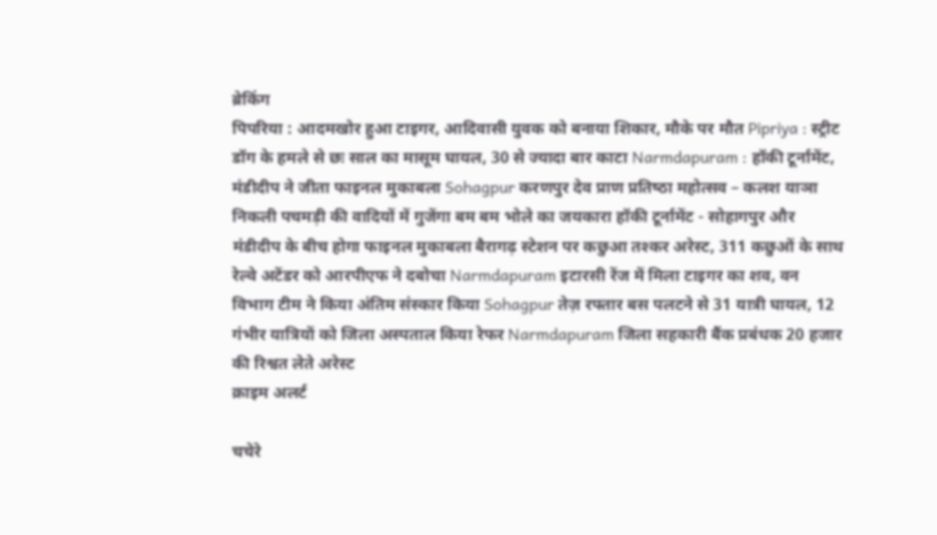ब्रेकिंग
पिपरिया : आदमखोर हुआ टाइगर, आदिवासी युवक को बनाया शिकार, मौके पर मौत Pipriya : स्ट्रीट डॉग के हमले से छः साल का मासूम घायल, 30 से ज्यादा बार काटा Narmdapuram : हॉकी टूर्नामेंट, मंडीदीप ने जीता फाइनल मुकाबला Sohagpur करणपुर देव प्राण प्रतिष्‍ठा महोत्‍सव – कलश याञा निकली पचमड़ी की वादियों में गुजेंगा बम बम भोले का जयकारा हॉकी टूर्नामेंट - सोहागपुर और मंडीदीप के बीच होगा फाइनल मुकाबला बैरागढ़ स्‍टेशन पर कछुआ तश्‍कर अरेस्‍ट, 311 कछुओं के साथ रेल्‍वे अटेंडर को आरपीएफ ने दबोचा Narmdapuram इटारसी रेंज में मिला टाइगर का शव, वन विभाग टीम ने किया अंतिम संस्कार किया Sohagpur तेज़ रफ्तार बस पलटने से 31 यात्री घायल, 12 गंभीर यात्रियों को जिला अस्पताल किया रेफर Narmdapuram जिला सहकारी बैंक प्रबंधक 20 हजार की रिश्वत लेते अरेस्ट
क्राइम अलर्ट

चचेरे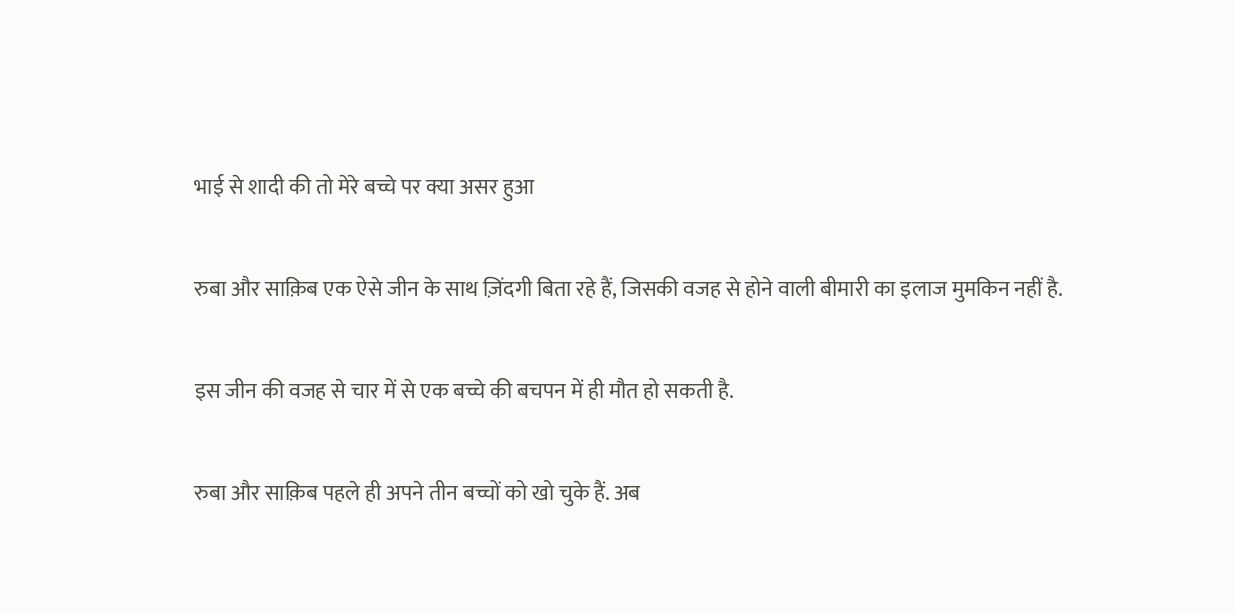भाई से शादी की तो मेरे बच्चे पर क्या असर हुआ

रुबा और साक़िब एक ऐसे जीन के साथ ज़िंदगी बिता रहे हैं, जिसकी वजह से होने वाली बीमारी का इलाज मुमकिन नहीं है.

इस जीन की वजह से चार में से एक बच्चे की बचपन में ही मौत हो सकती है.

रुबा और साक़िब पहले ही अपने तीन बच्चों को खो चुके हैं. अब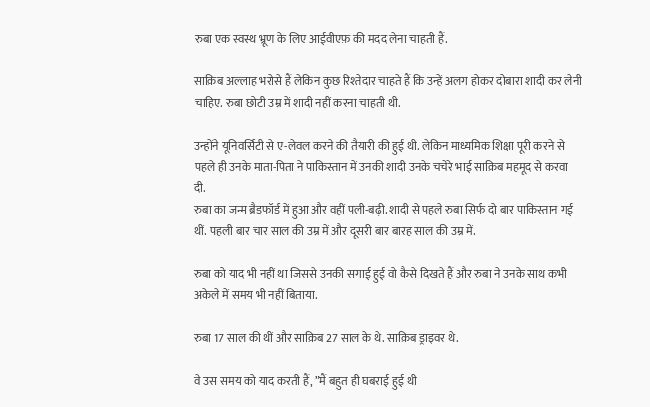रुबा एक स्वस्थ भ्रूण के लिए आईवीएफ़ की मदद लेना चाहती हैं.

साक़िब अल्लाह भरोसे हैं लेकिन कुछ रिश्तेदार चाहते हैं कि उन्हें अलग होकर दोबारा शादी कर लेनी चाहिए. रुबा छोटी उम्र में शादी नहीं करना चाहती थी.

उन्होंने यूनिवर्सिटी से ए-लेवल करने की तैयारी की हुई थी. लेकिन माध्यमिक शिक्षा पूरी करने से पहले ही उनके माता-पिता ने पाकिस्तान में उनकी शादी उनके चचेरे भाई साक़िब महमूद से करवा दी.
रुबा का जन्म ब्रैडफॉर्ड में हुआ और वहीं पली-बढ़ी. शादी से पहले रुबा सिर्फ दो बार पाकिस्तान गई थीं. पहली बार चार साल की उम्र में और दूसरी बार बारह साल की उम्र में.

रुबा को याद भी नहीं था जिससे उनकी सगाई हुई वो कैसे दिखते हैं और रुबा ने उनके साथ कभी अकेले में समय भी नहीं बिताया.

रुबा 17 साल की थीं और साक़िब 27 साल के थे. साक़िब ड्राइवर थे.

वे उस समय को याद करती हैं, ”मैं बहुत ही घबराई हुई थी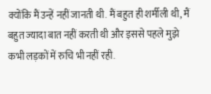क्योंकि मैं उन्हें नहीं जानती थी. मैं बहुत ही शर्मीली थी, मैं बहुत ज्यादा बात नहीं करती थी और इससे पहले मुझे कभी लड़कों में रुचि भी नहीं रही.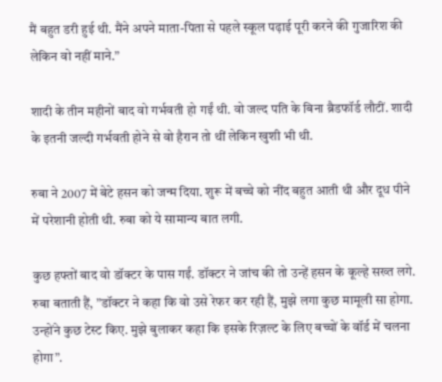मैं बहुत डरी हुई थी. मैंने अपने माता-पिता से पहले स्कूल पढ़ाई पूरी करने की गुजारिश की लेकिन वो नहीं माने.”

शादी के तीन महीनों बाद वो गर्भवती हो गईं थी. वो जल्द पति के बिना ब्रैडफॉर्ड लौटीं. शादी के इतनी जल्दी गर्भवती होने से वो हैरान तो थीं लेकिन खुशी भी थी.

रुबा ने 2007 में बेटे हसन को जन्म दिया. शुरू में बच्चे को नींद बहुत आती थी और दूध पीने में परेशानी होती थी. रुबा को ये सामान्य बात लगी.

कुछ हफ्तों बाद वो डॉक्टर के पास गईं. डॉक्टर ने जांच की तो उन्हें हसन के कूल्हे सख्त लगे.
रुबा बताती हैं, ”डॉक्टर ने कहा कि वो उसे रेफर कर रही हैं, मुझे लगा कुछ मामूली सा होगा. उन्होंने कुछ टेस्ट किए. मुझे बुलाकर कहा कि इसके रिज़ल्ट के लिए बच्चों के वॉर्ड में चलना होगा”.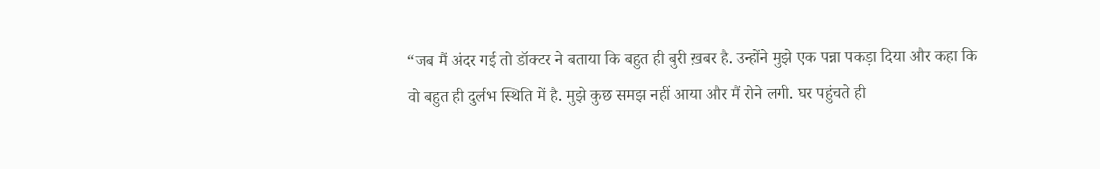“जब मैं अंदर गई तो डॉक्टर ने बताया कि बहुत ही बुरी ख़बर है. उन्होंने मुझे एक पन्ना पकड़ा दिया और कहा कि वो बहुत ही दुर्लभ स्थिति में है. मुझे कुछ समझ नहीं आया और मैं रोने लगी. घर पहुंचते ही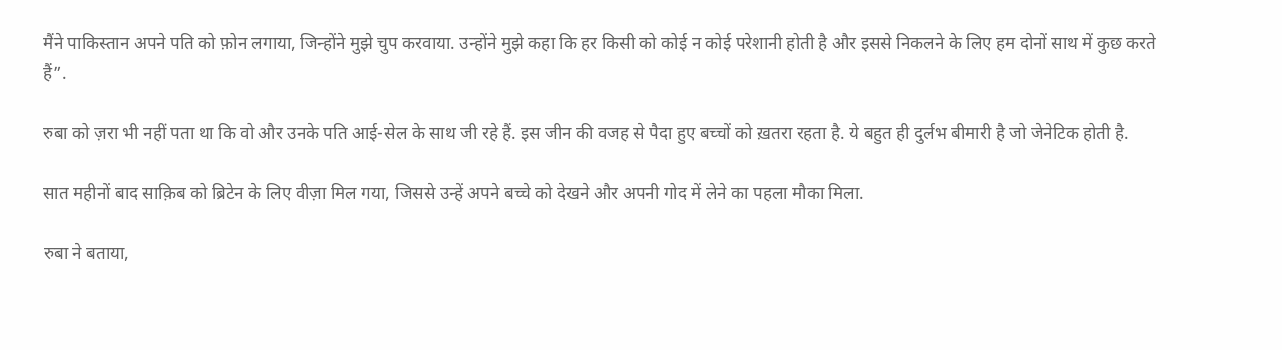मैंने पाकिस्तान अपने पति को फ़ोन लगाया, जिन्होंने मुझे चुप करवाया. उन्होंने मुझे कहा कि हर किसी को कोई न कोई परेशानी होती है और इससे निकलने के लिए हम दोनों साथ में कुछ करते हैं”.

रुबा को ज़रा भी नहीं पता था कि वो और उनके पति आई-सेल के साथ जी रहे हैं. इस जीन की वजह से पैदा हुए बच्चों को ख़तरा रहता है. ये बहुत ही दुर्लभ बीमारी है जो जेनेटिक होती है.

सात महीनों बाद साक़िब को ब्रिटेन के लिए वीज़ा मिल गया, जिससे उन्हें अपने बच्चे को देखने और अपनी गोद में लेने का पहला मौका मिला.

रुबा ने बताया,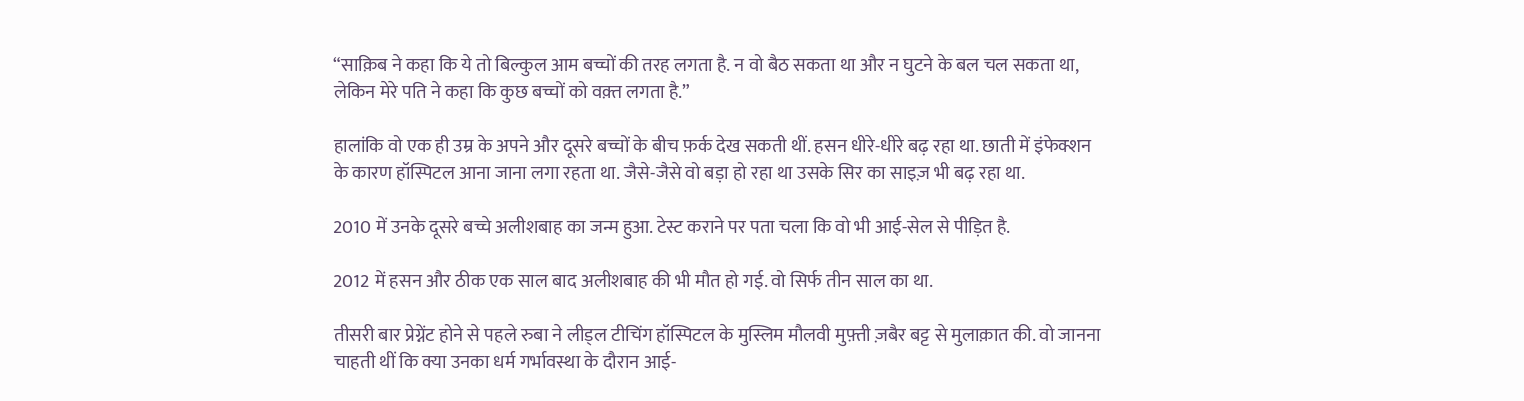“साक़िब ने कहा कि ये तो बिल्कुल आम बच्चों की तरह लगता है. न वो बैठ सकता था और न घुटने के बल चल सकता था, लेकिन मेरे पति ने कहा कि कुछ बच्चों को वक़्त लगता है.”

हालांकि वो एक ही उम्र के अपने और दूसरे बच्चों के बीच फ़र्क देख सकती थीं. हसन धीरे-धीरे बढ़ रहा था. छाती में इंफेक्शन के कारण हॉस्पिटल आना जाना लगा रहता था. जैसे-जैसे वो बड़ा हो रहा था उसके सिर का साइज़ भी बढ़ रहा था.

2010 में उनके दूसरे बच्चे अलीशबाह का जन्म हुआ. टेस्ट कराने पर पता चला कि वो भी आई-सेल से पीड़ित है.

2012 में हसन और ठीक एक साल बाद अलीशबाह की भी मौत हो गई. वो सिर्फ तीन साल का था.

तीसरी बार प्रेग्नेंट होने से पहले रुबा ने लीड्ल टीचिंग हॉस्पिटल के मुस्लिम मौलवी मुफ़्ती ज़बैर बट्ट से मुलाक़ात की. वो जानना चाहती थीं कि क्या उनका धर्म गर्भावस्था के दौरान आई-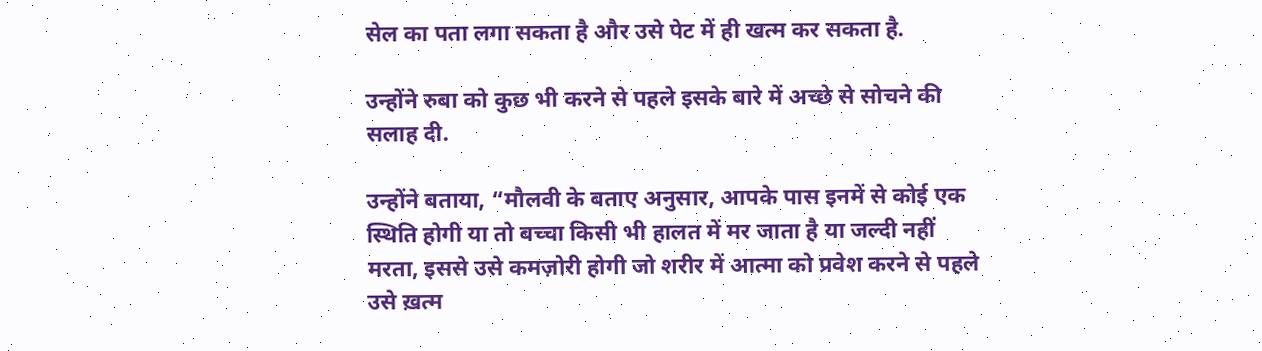सेल का पता लगा सकता है और उसे पेट में ही खत्म कर सकता है.

उन्होंने रुबा को कुछ भी करने से पहले इसके बारे में अच्छे से सोचने की सलाह दी.

उन्होंने बताया, “मौलवी के बताए अनुसार, आपके पास इनमें से कोई एक स्थिति होगी या तो बच्चा किसी भी हालत में मर जाता है या जल्दी नहीं मरता, इससे उसे कमज़ोरी होगी जो शरीर में आत्मा को प्रवेश करने से पहले उसे ख़त्म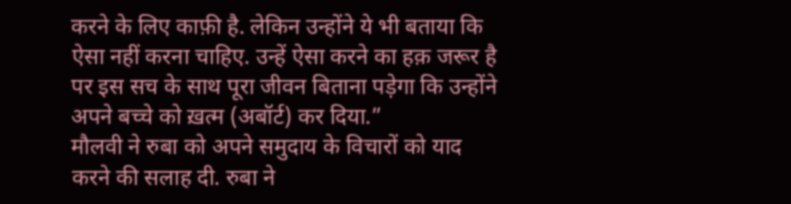करने के लिए काफ़ी है. लेकिन उन्होंने ये भी बताया कि ऐसा नहीं करना चाहिए. उन्हें ऐसा करने का हक़ जरूर है पर इस सच के साथ पूरा जीवन बिताना पड़ेगा कि उन्होंने अपने बच्चे को ख़त्म (अबॉर्ट) कर दिया.”
मौलवी ने रुबा को अपने समुदाय के विचारों को याद करने की सलाह दी. रुबा ने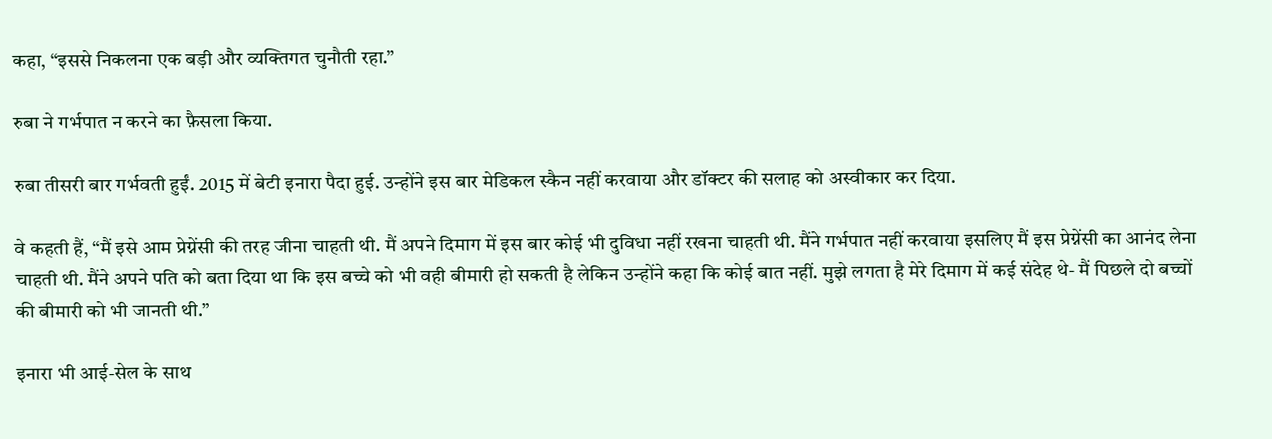कहा, “इससे निकलना एक बड़ी और व्यक्तिगत चुनौती रहा.”

रुबा ने गर्भपात न करने का फ़ैसला किया.

रुबा तीसरी बार गर्भवती हुईं. 2015 में बेटी इनारा पैदा हुई. उन्होंने इस बार मेडिकल स्कैन नहीं करवाया और डॉक्टर की सलाह को अस्वीकार कर दिया.

वे कहती हैं, “मैं इसे आम प्रेग्नेंसी की तरह जीना चाहती थी. मैं अपने दिमाग में इस बार कोई भी दुविधा नहीं रखना चाहती थी. मैंने गर्भपात नहीं करवाया इसलिए मैं इस प्रेग्नेंसी का आनंद लेना चाहती थी. मैंने अपने पति को बता दिया था कि इस बच्चे को भी वही बीमारी हो सकती है लेकिन उन्होंने कहा कि कोई बात नहीं. मुझे लगता है मेरे दिमाग में कई संदेह थे- मैं पिछले दो बच्चों की बीमारी को भी जानती थी.”

इनारा भी आई-सेल के साथ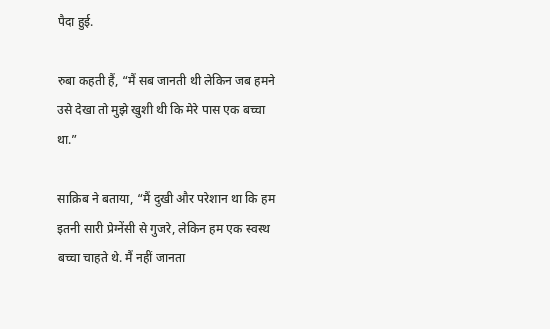पैदा हुई.

रुबा कहती हैं, “मैं सब जानती थी लेकिन जब हमने उसे देखा तो मुझे खुशी थी कि मेरे पास एक बच्चा था.”

साक़िब ने बताया, “मैं दुखी और परेशान था कि हम इतनी सारी प्रेग्नेंसी से गुजरे, लेकिन हम एक स्वस्थ बच्चा चाहते थे. मैं नहीं जानता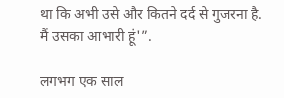था कि अभी उसे और कितने दर्द से गुजरना है. मैं उसका आभारी हूं'”.

लगभग एक साल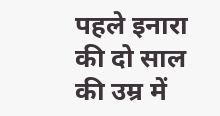पहले इनारा की दो साल की उम्र में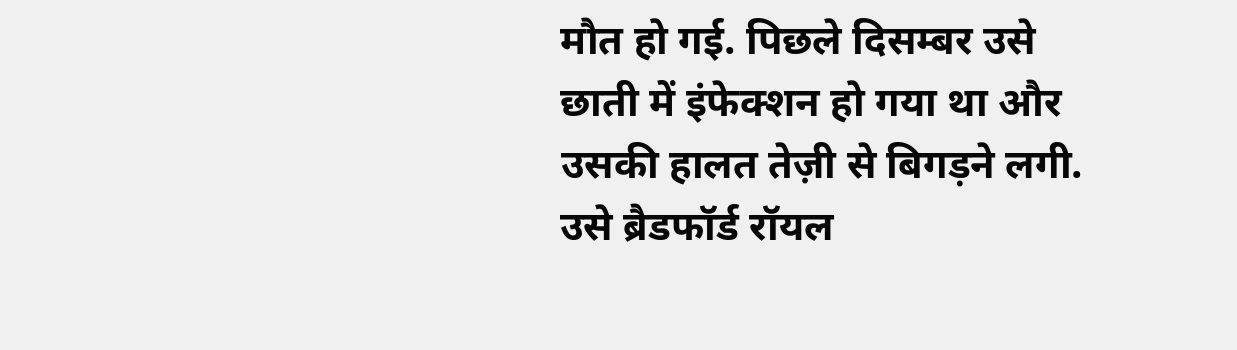मौत हो गई. पिछले दिसम्बर उसे छाती में इंफेक्शन हो गया था और उसकी हालत तेज़ी से बिगड़ने लगी. उसे ब्रैडफॉर्ड रॉयल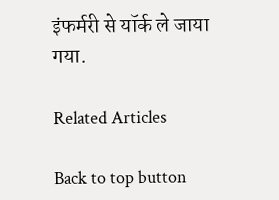इंफर्मरी से यॉर्क ले जाया गया.

Related Articles

Back to top button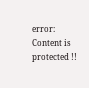error: Content is protected !!